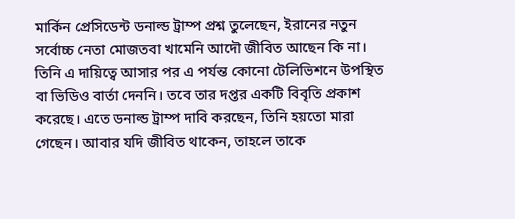মার্কিন প্রেসিডেন্ট ডনাল্ড ট্রাম্প প্রশ্ন তুলেছেন, ইরানের নতুন সর্বোচ্চ নেতা মোজতবা খামেনি আদৌ জীবিত আছেন কি না। তিনি এ দায়িত্বে আসার পর এ পর্যন্ত কোনো টেলিভিশনে উপস্থিত বা ভিডিও বার্তা দেননি। তবে তার দপ্তর একটি বিবৃতি প্রকাশ করেছে। এতে ডনাল্ড ট্রাম্প দাবি করছেন, তিনি হয়তো মারা গেছেন। আবার যদি জীবিত থাকেন, তাহলে তাকে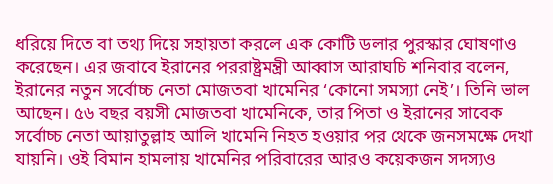ধরিয়ে দিতে বা তথ্য দিয়ে সহায়তা করলে এক কোটি ডলার পুরস্কার ঘোষণাও করেছেন। এর জবাবে ইরানের পররাষ্ট্রমন্ত্রী আব্বাস আরাঘচি শনিবার বলেন, ইরানের নতুন সর্বোচ্চ নেতা মোজতবা খামেনির ‘কোনো সমস্যা নেই’। তিনি ভাল আছেন। ৫৬ বছর বয়সী মোজতবা খামেনিকে, তার পিতা ও ইরানের সাবেক সর্বোচ্চ নেতা আয়াতুল্লাহ আলি খামেনি নিহত হওয়ার পর থেকে জনসমক্ষে দেখা যায়নি। ওই বিমান হামলায় খামেনির পরিবারের আরও কয়েকজন সদস্যও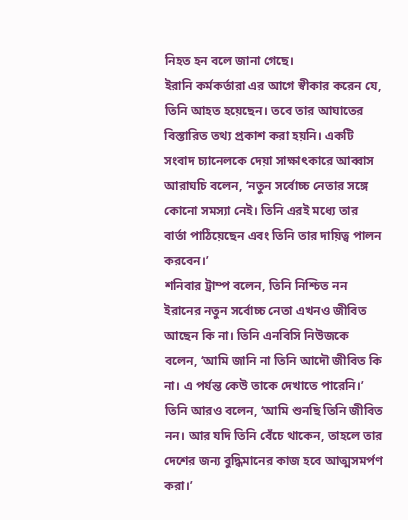নিহত হন বলে জানা গেছে।
ইরানি কর্মকর্তারা এর আগে স্বীকার করেন যে, তিনি আহত হয়েছেন। তবে তার আঘাতের বিস্তারিত তথ্য প্রকাশ করা হয়নি। একটি সংবাদ চ্যানেলকে দেয়া সাক্ষাৎকারে আব্বাস আরাঘচি বলেন, ‘নতুন সর্বোচ্চ নেতার সঙ্গে কোনো সমস্যা নেই। তিনি এরই মধ্যে তার বার্তা পাঠিয়েছেন এবং তিনি তার দায়িত্ব পালন করবেন।’
শনিবার ট্রাম্প বলেন, তিনি নিশ্চিত নন ইরানের নতুন সর্বোচ্চ নেতা এখনও জীবিত আছেন কি না। তিনি এনবিসি নিউজকে বলেন, ‘আমি জানি না তিনি আদৌ জীবিত কি না। এ পর্যন্ত কেউ তাকে দেখাতে পারেনি।’ তিনি আরও বলেন, ‘আমি শুনছি তিনি জীবিত নন। আর যদি তিনি বেঁচে থাকেন, তাহলে তার দেশের জন্য বুদ্ধিমানের কাজ হবে আত্মসমর্পণ করা।’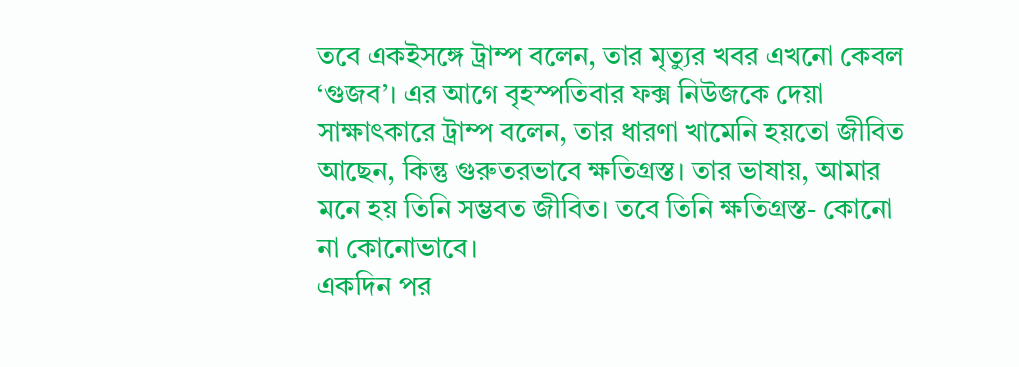তবে একইসঙ্গে ট্রাম্প বলেন, তার মৃত্যুর খবর এখনো কেবল ‘গুজব’। এর আগে বৃহস্পতিবার ফক্স নিউজকে দেয়া সাক্ষাৎকারে ট্রাম্প বলেন, তার ধারণা খামেনি হয়তো জীবিত আছেন, কিন্তু গুরুতরভাবে ক্ষতিগ্রস্ত। তার ভাষায়, আমার মনে হয় তিনি সম্ভবত জীবিত। তবে তিনি ক্ষতিগ্রস্ত- কোনো না কোনোভাবে।
একদিন পর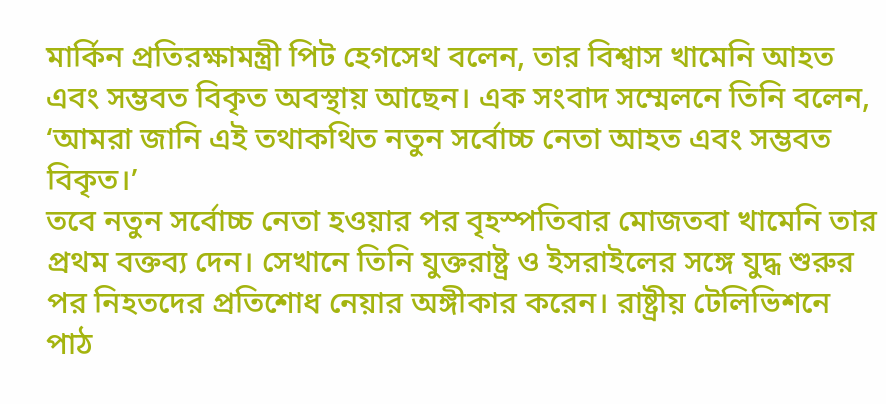মার্কিন প্রতিরক্ষামন্ত্রী পিট হেগসেথ বলেন, তার বিশ্বাস খামেনি আহত এবং সম্ভবত বিকৃত অবস্থায় আছেন। এক সংবাদ সম্মেলনে তিনি বলেন, ‘আমরা জানি এই তথাকথিত নতুন সর্বোচ্চ নেতা আহত এবং সম্ভবত বিকৃত।’
তবে নতুন সর্বোচ্চ নেতা হওয়ার পর বৃহস্পতিবার মোজতবা খামেনি তার প্রথম বক্তব্য দেন। সেখানে তিনি যুক্তরাষ্ট্র ও ইসরাইলের সঙ্গে যুদ্ধ শুরুর পর নিহতদের প্রতিশোধ নেয়ার অঙ্গীকার করেন। রাষ্ট্রীয় টেলিভিশনে পাঠ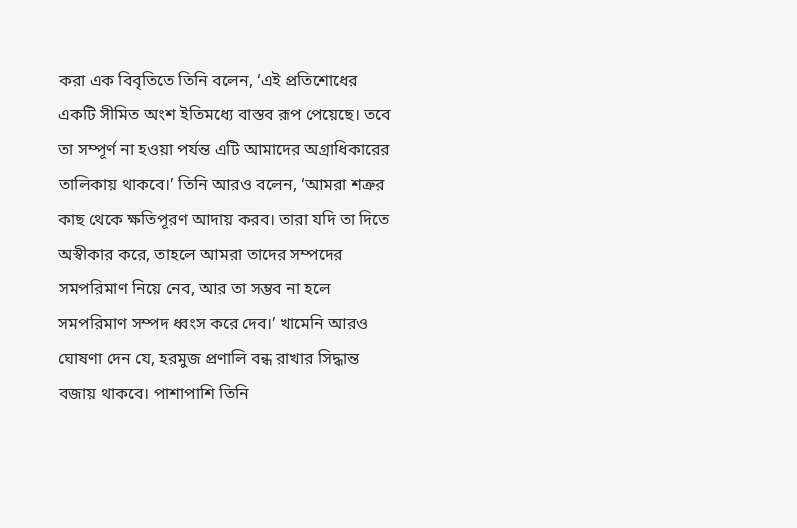করা এক বিবৃতিতে তিনি বলেন, ‘এই প্রতিশোধের একটি সীমিত অংশ ইতিমধ্যে বাস্তব রূপ পেয়েছে। তবে তা সম্পূর্ণ না হওয়া পর্যন্ত এটি আমাদের অগ্রাধিকারের তালিকায় থাকবে।’ তিনি আরও বলেন, ‘আমরা শত্রুর কাছ থেকে ক্ষতিপূরণ আদায় করব। তারা যদি তা দিতে অস্বীকার করে, তাহলে আমরা তাদের সম্পদের সমপরিমাণ নিয়ে নেব, আর তা সম্ভব না হলে সমপরিমাণ সম্পদ ধ্বংস করে দেব।’ খামেনি আরও ঘোষণা দেন যে, হরমুজ প্রণালি বন্ধ রাখার সিদ্ধান্ত বজায় থাকবে। পাশাপাশি তিনি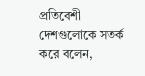প্রতিবেশী দেশগুলোকে সতর্ক করে বলেন,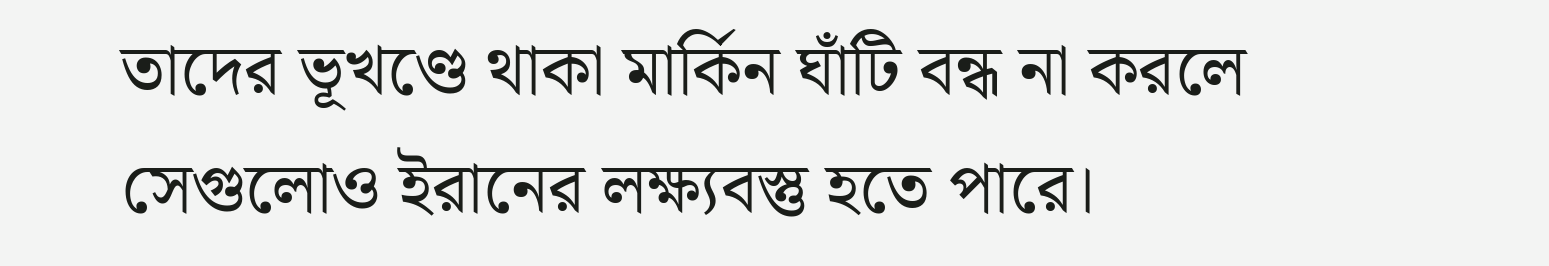তাদের ভূখণ্ডে থাকা মার্কিন ঘাঁটি বন্ধ না করলে সেগুলোও ইরানের লক্ষ্যবস্তু হতে পারে।